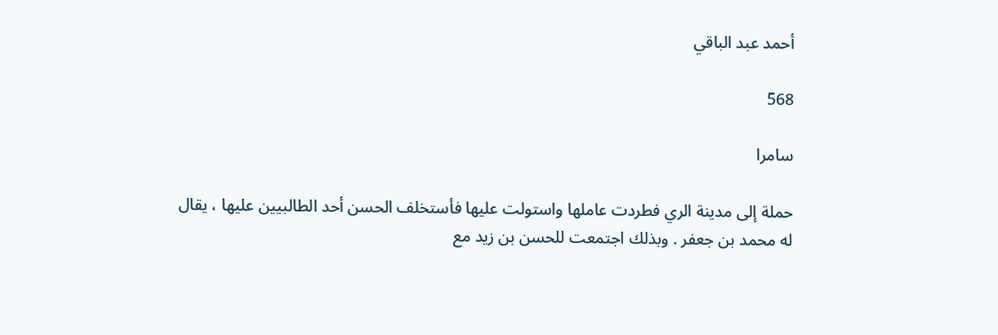أحمد عبد الباقي

568

سامرا

حملة إلى مدينة الري فطردت عاملها واستولت عليها فأستخلف الحسن أحد الطالبيين عليها ، يقال له محمد بن جعفر . وبذلك اجتمعت للحسن بن زيد مع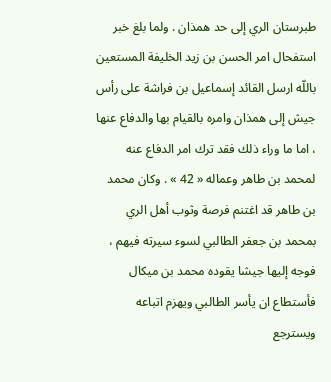طبرستان الري إلى حد همذان . ولما بلغ خبر استفحال امر الحسن بن زيد الخليفة المستعين باللّه ارسل القائد إسماعيل بن فراشة على رأس جيش إلى همذان وامره بالقيام بها والدفاع عنها ، اما ما وراء ذلك فقد ترك امر الدفاع عنه لمحمد بن طاهر وعماله « 42 » . وكان محمد بن طاهر قد اغتنم فرصة وثوب أهل الري بمحمد بن جعفر الطالبي لسوء سيرته فيهم ، فوجه إليها جيشا يقوده محمد بن ميكال فأستطاع ان يأسر الطالبي ويهزم اتباعه ويسترجع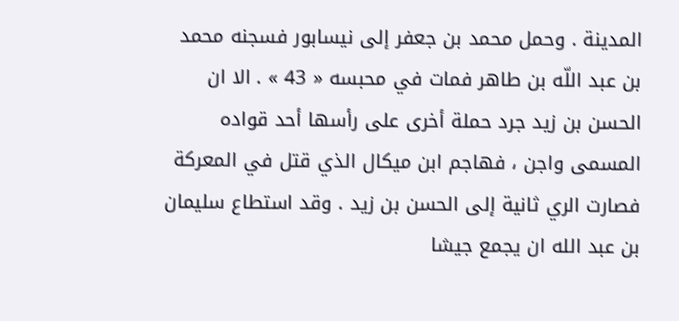المدينة . وحمل محمد بن جعفر إلى نيسابور فسجنه محمد بن عبد اللّه بن طاهر فمات في محبسه « 43 » . الا ان الحسن بن زيد جرد حملة أخرى على رأسها أحد قواده المسمى واجن ، فهاجم ابن ميكال الذي قتل في المعركة فصارت الري ثانية إلى الحسن بن زيد . وقد استطاع سليمان بن عبد الله ان يجمع جيشا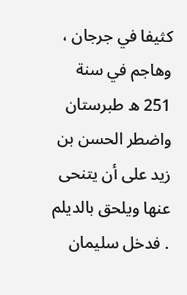كثيفا في جرجان ، وهاجم في سنة 251 ه طبرستان واضطر الحسن بن زيد على أن يتنحى عنها ويلحق بالديلم . فدخل سليمان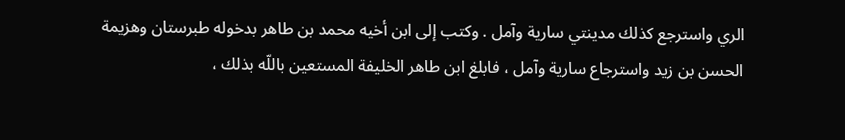الري واسترجع كذلك مدينتي سارية وآمل . وكتب إلى ابن أخيه محمد بن طاهر بدخوله طبرستان وهزيمة الحسن بن زيد واسترجاع سارية وآمل ، فابلغ ابن طاهر الخليفة المستعين باللّه بذلك ،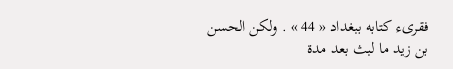فقرىء كتابه ببغداد « 44 » . ولكن الحسن بن زيد ما لبث بعد مدة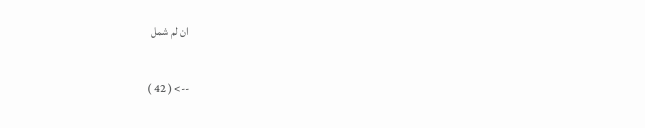ان لم شمل

--> ( 42 )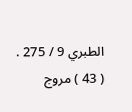الطبري 9 / 275 . ( 43 ) مروج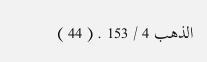الذهب 4 / 153 . ( 44 )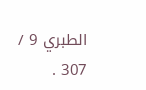الطبري 9 / 307 .